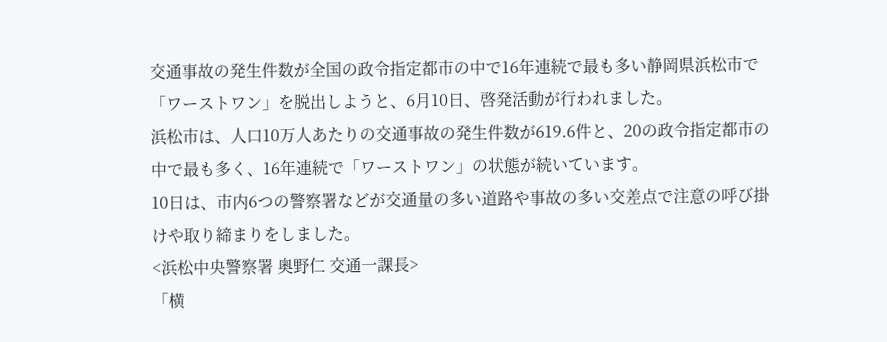交通事故の発生件数が全国の政令指定都市の中で16年連続で最も多い静岡県浜松市で「ワーストワン」を脱出しようと、6月10日、啓発活動が行われました。
浜松市は、人口10万人あたりの交通事故の発生件数が619.6件と、20の政令指定都市の中で最も多く、16年連続で「ワーストワン」の状態が続いています。
10日は、市内6つの警察署などが交通量の多い道路や事故の多い交差点で注意の呼び掛けや取り締まりをしました。
<浜松中央警察署 奥野仁 交通一課長>
「横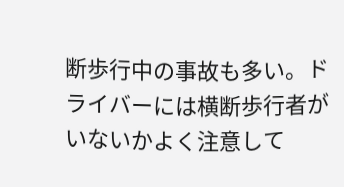断歩行中の事故も多い。ドライバーには横断歩行者がいないかよく注意して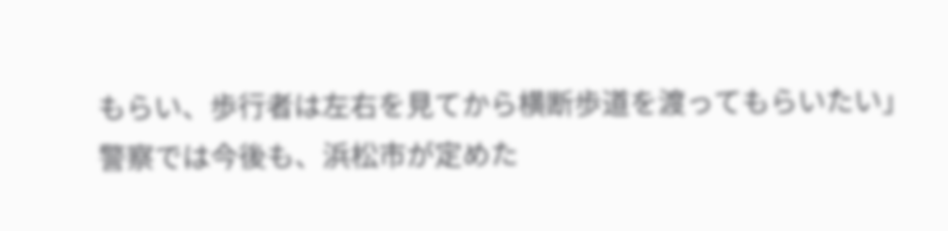もらい、歩行者は左右を見てから横断歩道を渡ってもらいたい」
警察では今後も、浜松市が定めた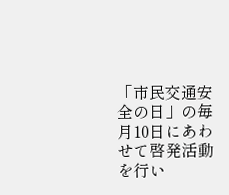「市民交通安全の日」の毎月10日にあわせて啓発活動を行い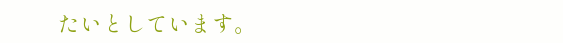たいとしています。